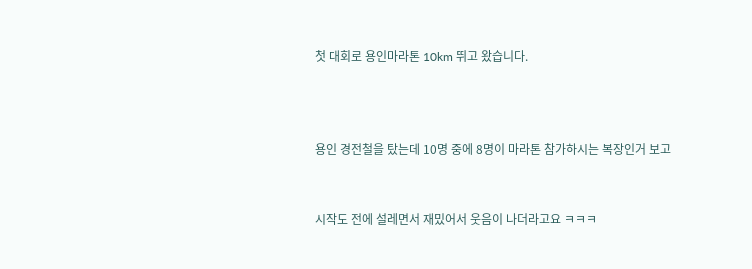첫 대회로 용인마라톤 10km 뛰고 왔습니다.



용인 경전철을 탔는데 10명 중에 8명이 마라톤 참가하시는 복장인거 보고


시작도 전에 설레면서 재밌어서 웃음이 나더라고요 ㅋㅋㅋ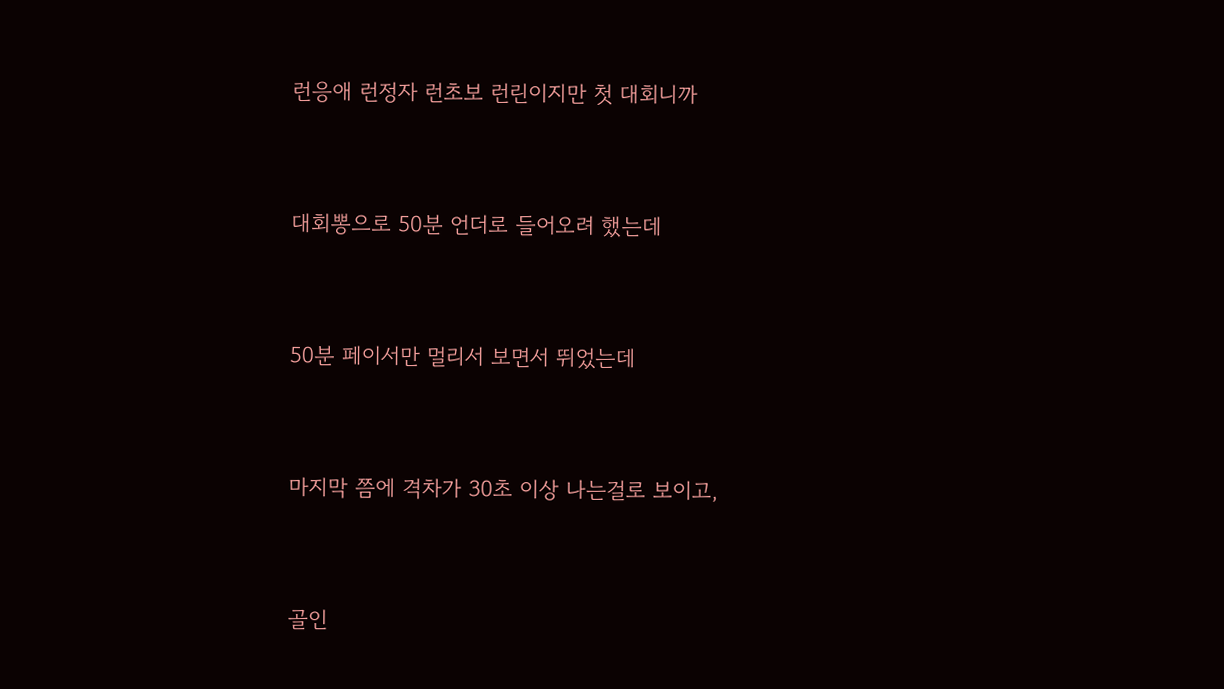런응애 런정자 런초보 런린이지만 첫 대회니까


대회뽕으로 50분 언더로 들어오려 했는데


50분 페이서만 멀리서 보면서 뛰었는데


마지막 쯤에 격차가 30초 이상 나는걸로 보이고,


골인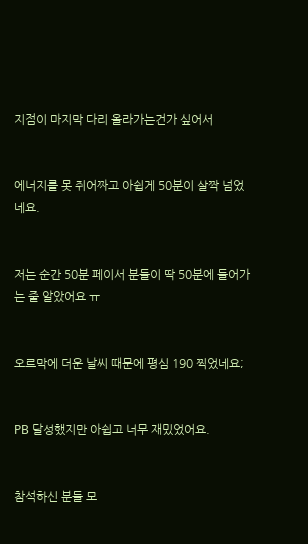지점이 마지막 다리 올라가는건가 싶어서


에너지를 못 쥐어짜고 아쉽게 50분이 살짝 넘었네요.


저는 순간 50분 페이서 분들이 딱 50분에 들어가는 줄 알았어요 ㅠ


오르막에 더운 날씨 때문에 평심 190 찍었네요;


PB 달성했지만 아쉽고 너무 재밌었어요.


참석하신 분들 모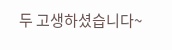두 고생하셨습니다~